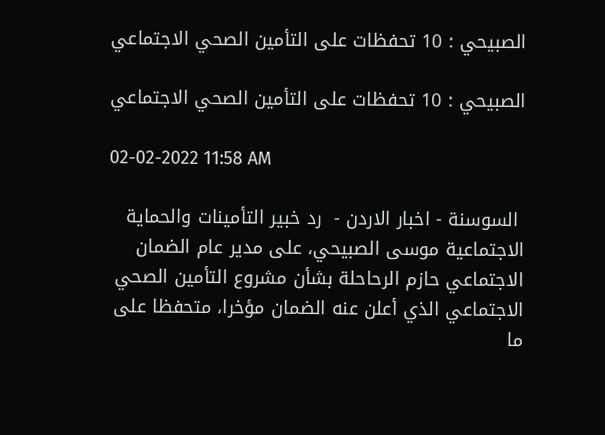الصبيحي : 10 تحفظات على التأمين الصحي الاجتماعي

الصبيحي : 10 تحفظات على التأمين الصحي الاجتماعي

02-02-2022 11:58 AM

 السوسنة - اخبار الاردن -  رد خبير التأمينات والحماية الاجتماعية موسى الصبيحي، على مدير عام الضمان الاجتماعي حازم الرحاحلة بشأن مشروع التأمين الصحي الاجتماعي الذي أعلن عنه الضمان مؤخرا، متحفظا على ما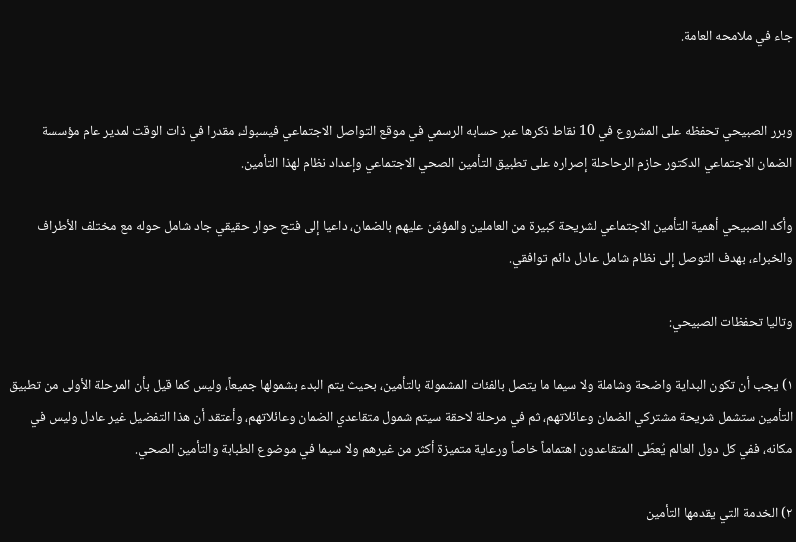جاء في ملامحه العامة.


وبرر الصبيحي تحفظه على المشروع في 10 نقاط ذكرها عبر حسابه الرسمي في موقع التواصل الاجتماعي فيسبوك، مقدرا في ذات الوقت لمدير عام مؤسسة الضمان الاجتماعي الدكتور حازم الرحاحلة إصراره على تطبيق التأمين الصحي الاجتماعي وإعداد نظام لهذا التأمين.

وأكد الصبيحي أهمية التأمين الاجتماعي لشريحة كبيرة من العاملين والمؤمّن عليهم بالضمان، داعيا إلى فتح حوار حقيقي جاد شامل حوله مع مختلف الأطراف والخبراء، بهدف التوصل إلى نظام شامل عادل دائم توافقي.

وتاليا تحفظات الصبيحي:

١) يجب أن تكون البداية واضحة وشاملة ولا سيما ما يتصل بالفئات المشمولة بالتأمين، بحيث يتم البدء بشمولها جميعاً، وليس كما قيل بأن المرحلة الأولى من تطبيق التأمين ستشمل شريحة مشتركي الضمان وعائلاتهم، ثم في مرحلة لاحقة سيتم شمول متقاعدي الضمان وعائلاتهم، وأعتقد أن هذا التفضيل غير عادل وليس في مكانه، ففي كل دول العالم يُعطَى المتقاعدون اهتماماً خاصاً ورعاية متميزة أكثر من غيرهم ولا سيما في موضوع الطبابة والتأمين الصحي.

٢) الخدمة التي يقدمها التأمين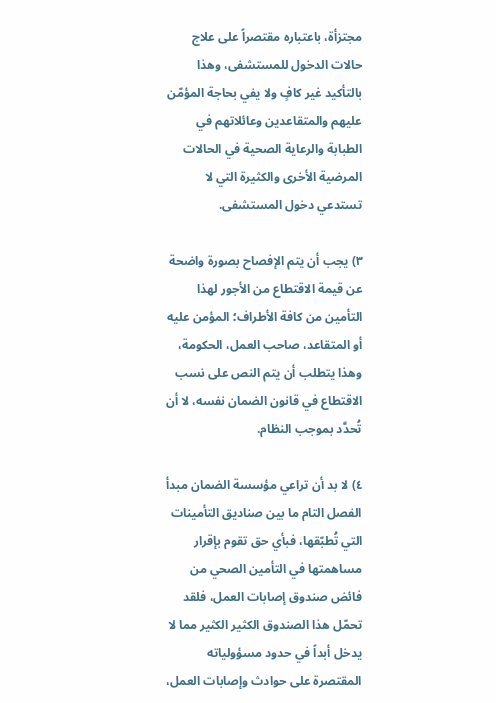مجتزأة، باعتباره مقتصراً على علاج حالات الدخول للمستشفى، وهذا بالتأكيد غير كافٍ ولا يفي بحاجة المؤمّن عليهم والمتقاعدين وعائلاتهم في الطبابة والرعاية الصحية في الحالات المرضية الأخرى والكثيرة التي لا تستدعي دخول المستشفى.

٣) يجب أن يتم الإفصاح بصورة واضحة عن قيمة الاقتطاع من الأجور لهذا التأمين من كافة الأطراف؛ المؤمن عليه أو المتقاعد، صاحب العمل، الحكومة، وهذا يتطلب أن يتم النص على نسب الاقتطاع في قانون الضمان نفسه، لا أن تُحدَّد بموجب النظام.

٤) لا بد أن تراعي مؤسسة الضمان مبدأ الفصل التام ما بين صناديق التأمينات التي تُطبّقها، فبأي حق تقوم بإقرار مساهمتها في التأمين الصحي من فائض صندوق إصابات العمل، فلقد تحمّل هذا الصندوق الكثير الكثير مما لا يدخل أبداً في حدود مسؤولياته المقتصرة على حوادث وإصابات العمل،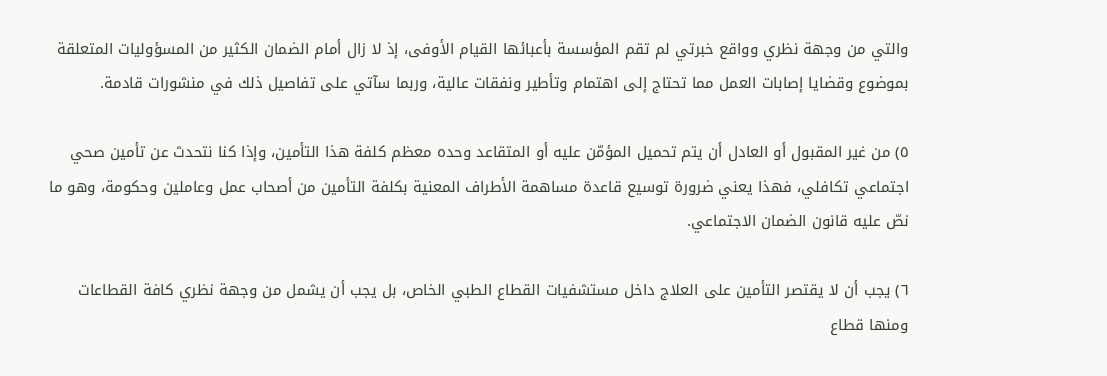والتي من وجهة نظري وواقع خبرتي لم تقم المؤسسة بأعبائها القيام الأوفى، إذ لا زال أمام الضمان الكثير من المسؤوليات المتعلقة بموضوع وقضايا إصابات العمل مما تحتاج إلى اهتمام وتأطير ونفقات عالية، وربما سآتي على تفاصيل ذلك في منشورات قادمة.

٥) من غير المقبول أو العادل أن يتم تحميل المؤمّن عليه أو المتقاعد وحده معظم كلفة هذا التأمين، وإذا كنا نتحدث عن تأمين صحي اجتماعي تكافلي، فهذا يعني ضرورة توسيع قاعدة مساهمة الأطراف المعنية بكلفة التأمين من أصحاب عمل وعاملين وحكومة، وهو ما نصّ عليه قانون الضمان الاجتماعي.

٦) يجب أن لا يقتصر التأمين على العلاج داخل مستشفيات القطاع الطبي الخاص، بل يجب أن يشمل من وجهة نظري كافة القطاعات ومنها قطاع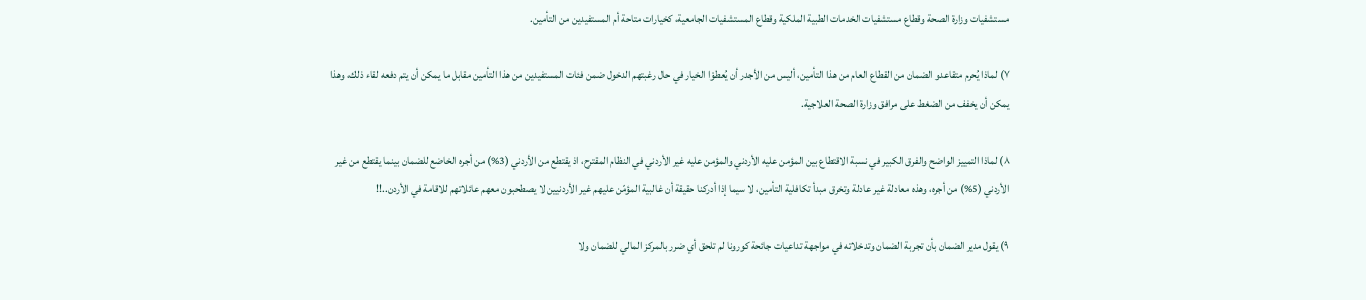مستشفيات وزارة الصحة وقطاع مستشفيات الخدمات الطبية الملكية وقطاع المستشفيات الجامعية، كخيارات متاحة أم المستفيدين من التأمين.

٧) لماذا يُحرم متقاعدو الضمان من القطاع العام من هذا التأمين، أليس من الأجدر أن يُعطوْا الخيار في حال رغبتهم الدخول ضمن فئات المستفيدين من هذا التأمين مقابل ما يمكن أن يتم دفعه لقاء ذلك، وهذا يمكن أن يخفف من الضغط على مرافق وزارة الصحة العلاجية.

٨) لماذا التمييز الواضح والفرق الكبير في نسبة الاقتطاع بين المؤمن عليه الأردني والمؤمن عليه غير الأردني في النظام المقترح، اذ يقتطع من الأردني (3%) من أجره الخاضع للضمان بينما يقتطع من غير الأردني (5%) من أجره، وهذه معادلة غير عادلة وتخرق مبدأ تكافلية التأمين، لا سيما إذا أدركنا حقيقة أن غالبية المؤمّن عليهم غير الأردنيين لا يصطحبون معهم عائلاتهم للاقامة في الأردن..!!

٩) يقول مدير الضمان بأن تجربة الضمان وتدخلاته في مواجهة تداعيات جائحة كورونا لم تلحق أي ضرر بالمركز المالي للضمان ولا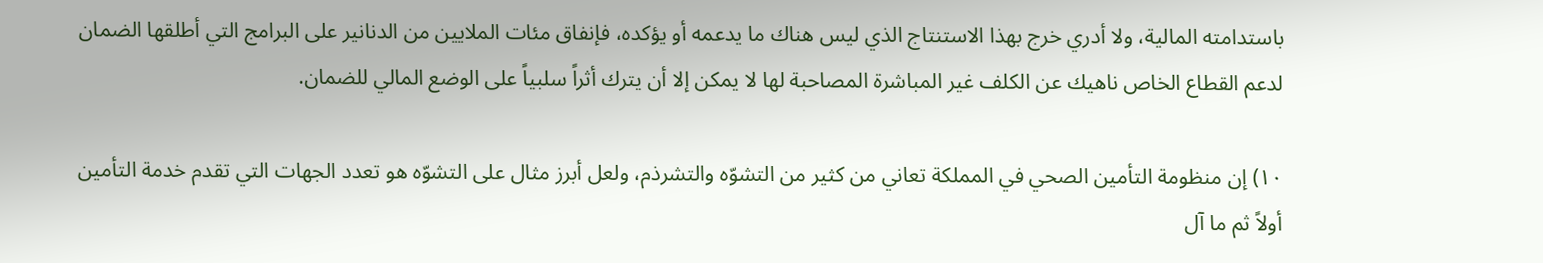باستدامته المالية، ولا أدري خرج بهذا الاستنتاج الذي ليس هناك ما يدعمه أو يؤكده، فإنفاق مئات الملايين من الدنانير على البرامج التي أطلقها الضمان لدعم القطاع الخاص ناهيك عن الكلف غير المباشرة المصاحبة لها لا يمكن إلا أن يترك أثراً سلبياً على الوضع المالي للضمان.

١٠) إن منظومة التأمين الصحي في المملكة تعاني من كثير من التشوّه والتشرذم، ولعل أبرز مثال على التشوّه هو تعدد الجهات التي تقدم خدمة التأمين أولاً ثم ما آل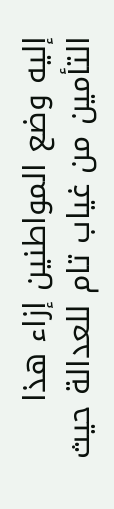إليه وضع المواطنين إزاء هذا التأمين من غياب تام للعدالة حيث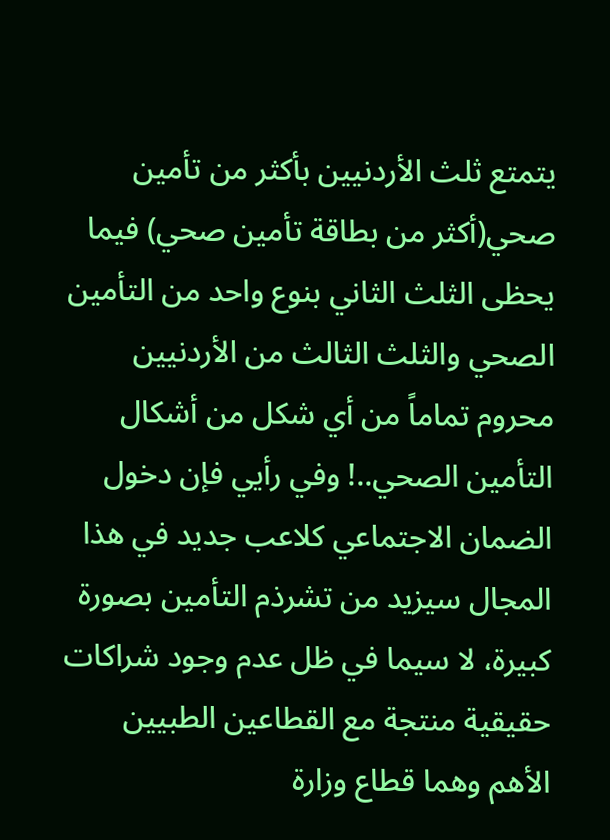يتمتع ثلث الأردنيين بأكثر من تأمين صحي(أكثر من بطاقة تأمين صحي) فيما يحظى الثلث الثاني بنوع واحد من التأمين الصحي والثلث الثالث من الأردنيين محروم تماماً من أي شكل من أشكال التأمين الصحي..! وفي رأيي فإن دخول الضمان الاجتماعي كلاعب جديد في هذا المجال سيزيد من تشرذم التأمين بصورة كبيرة، لا سيما في ظل عدم وجود شراكات حقيقية منتجة مع القطاعين الطبيين الأهم وهما قطاع وزارة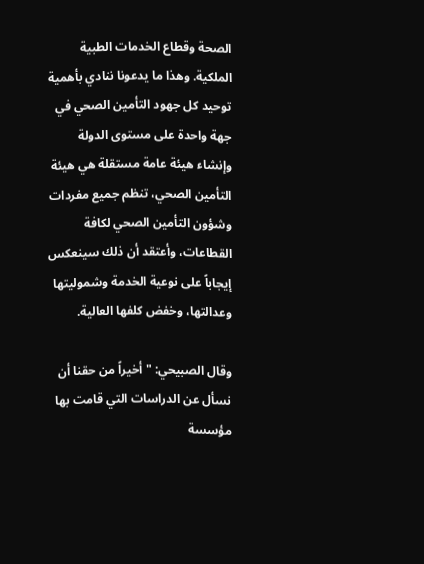الصحة وقطاع الخدمات الطبية الملكية. وهذا ما يدعونا ننادي بأهمية توحيد كل جهود التأمين الصحي في جهة واحدة على مستوى الدولة وإنشاء هيئة عامة مستقلة هي هيئة التأمين الصحي، تنظم جميع مفردات وشؤون التأمين الصحي لكافة القطاعات، وأعتقد أن ذلك سينعكس إيجاباً على نوعية الخدمة وشموليتها وعدالتها، وخفض كلفها العالية.

وقال الصبيحي: "أخيراً من حقنا أن نسأل عن الدراسات التي قامت بها مؤسسة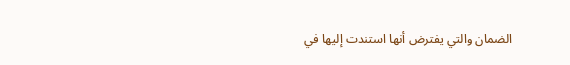الضمان والتي يفترض أنها استندت إليها في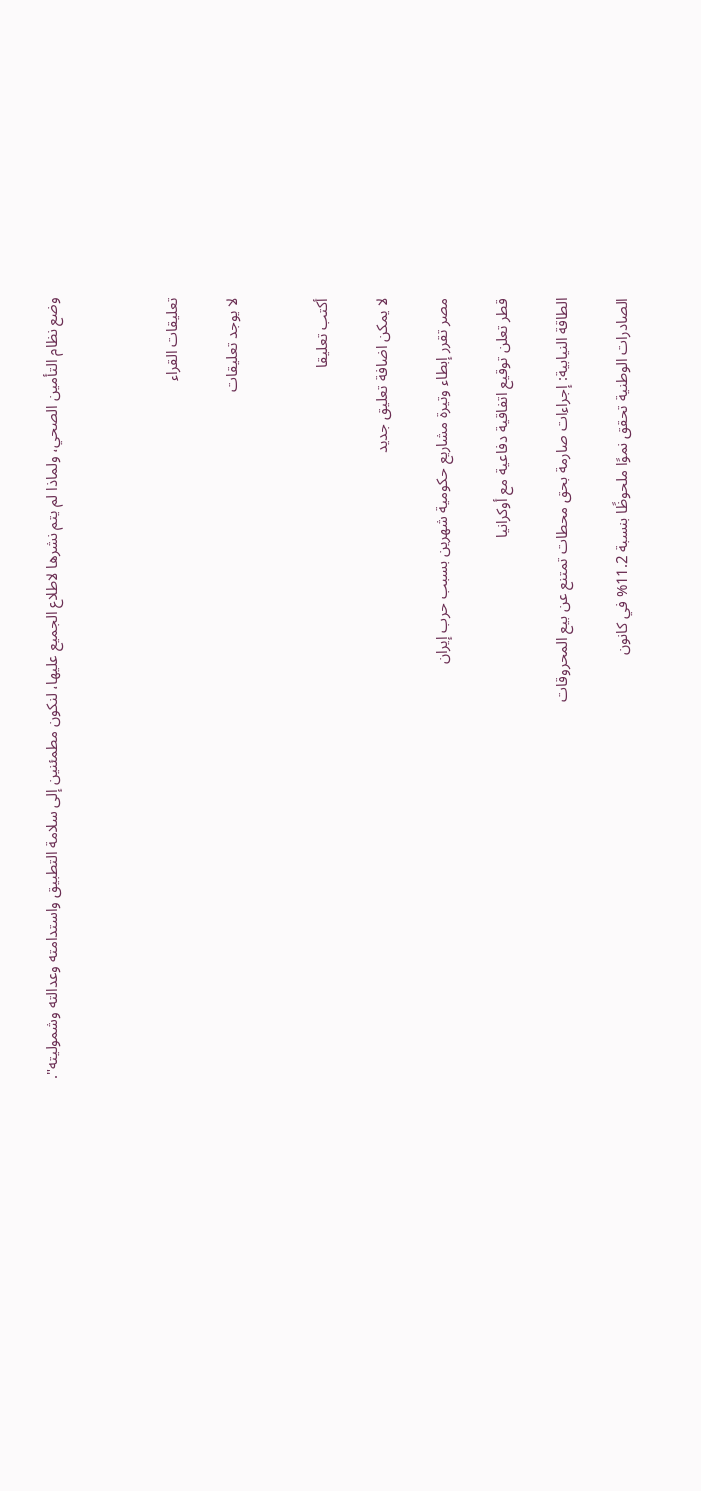وضع نظام التأمين الصحي، ولماذا لم يتم نشرها لاطلاع الجميع عليها، لنكون مطمئنين إلى سلامة التطبيق واستدامته وعدالته وشموليته".



تعليقات القراء

لا يوجد تعليقات


أكتب تعليقا

لا يمكن اضافة تعليق جديد

مصر تقرر إبطاء وتيرة مشاريع حكومية شهرين بسبب حرب إيران

قطر تعلن توقيع اتفاقية دفاعية مع أوكرانيا

الطاقة النيابية: إجراءات صارمة بحق محطات تمتنع عن بيع المحروقات

الصادرات الوطنية تحقق نموًا ملحوظًا بنسبة 11.2% في كانون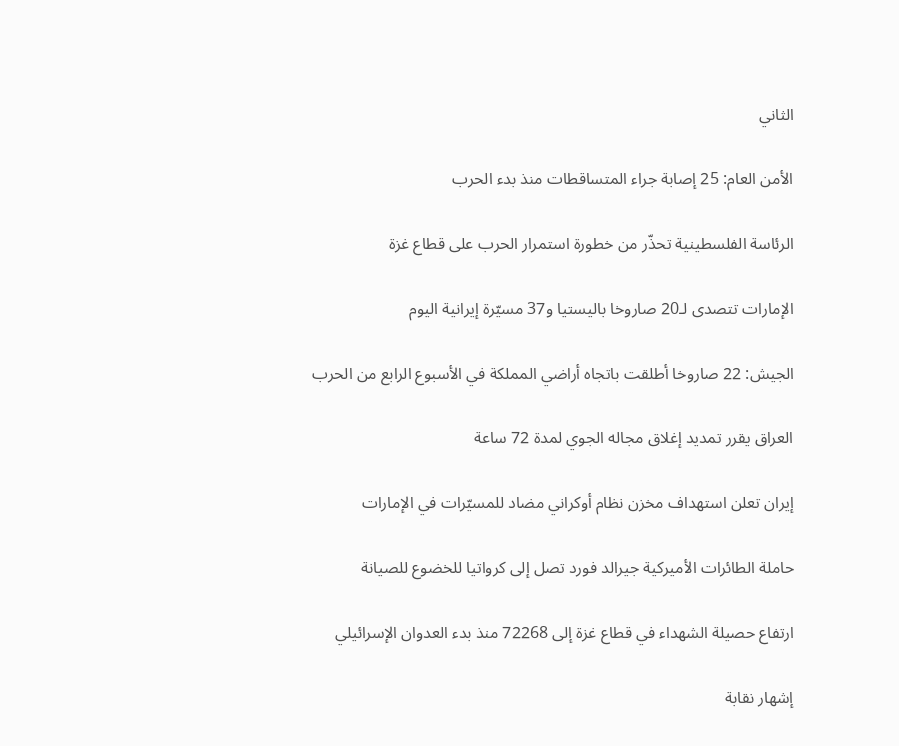الثاني

الأمن العام: 25 إصابة جراء المتساقطات منذ بدء الحرب

الرئاسة الفلسطينية تحذّر من خطورة استمرار الحرب على قطاع غزة

الإمارات تتصدى لـ20 صاروخا باليستيا و37 مسيّرة إيرانية اليوم

الجيش: 22 صاروخا أطلقت باتجاه أراضي المملكة في الأسبوع الرابع من الحرب

العراق يقرر تمديد إغلاق مجاله الجوي لمدة 72 ساعة

إيران تعلن استهداف مخزن نظام أوكراني مضاد للمسيّرات في الإمارات

حاملة الطائرات الأميركية جيرالد فورد تصل إلى كرواتيا للخضوع للصيانة

ارتفاع حصيلة الشهداء في قطاع غزة إلى 72268 منذ بدء العدوان الإسرائيلي

إشهار نقابة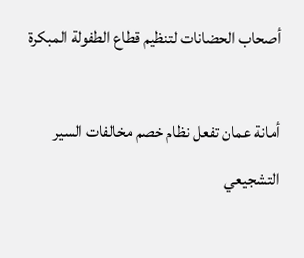أصحاب الحضانات لتنظيم قطاع الطفولة المبكرة

أمانة عمان تفعل نظام خصم مخالفات السير التشجيعي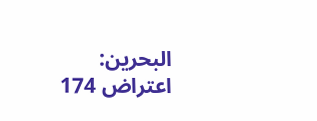البحرين: اعتراض 174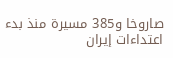صاروخا و385 مسيرة منذ بدء اعتداءات إيران